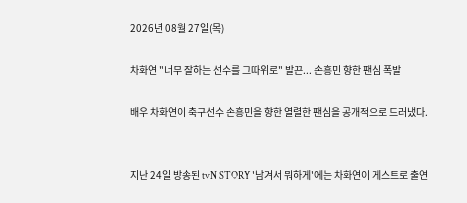2026년 08월 27일(목)

차화연 "너무 잘하는 선수를 그따위로" 발끈... 손흥민 향한 팬심 폭발

배우 차화연이 축구선수 손흥민을 향한 열렬한 팬심을 공개적으로 드러냈다.


지난 24일 방송된 tvN STORY '남겨서 뭐하게'에는 차화연이 게스트로 출연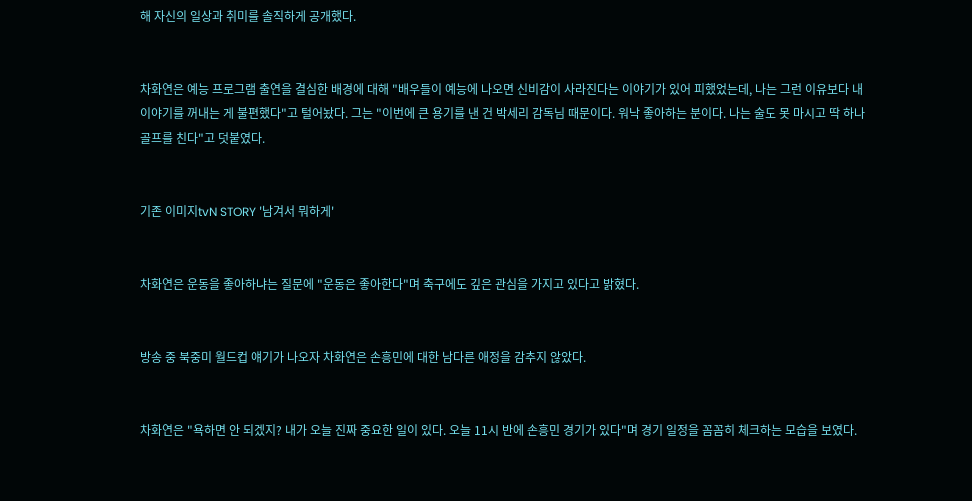해 자신의 일상과 취미를 솔직하게 공개했다.


차화연은 예능 프로그램 출연을 결심한 배경에 대해 "배우들이 예능에 나오면 신비감이 사라진다는 이야기가 있어 피했었는데, 나는 그런 이유보다 내 이야기를 꺼내는 게 불편했다"고 털어놨다. 그는 "이번에 큰 용기를 낸 건 박세리 감독님 때문이다. 워낙 좋아하는 분이다. 나는 술도 못 마시고 딱 하나 골프를 친다"고 덧붙였다.


기존 이미지tvN STORY '남겨서 뭐하게'


차화연은 운동을 좋아하냐는 질문에 "운동은 좋아한다"며 축구에도 깊은 관심을 가지고 있다고 밝혔다.


방송 중 북중미 월드컵 얘기가 나오자 차화연은 손흥민에 대한 남다른 애정을 감추지 않았다.


차화연은 "욕하면 안 되겠지? 내가 오늘 진짜 중요한 일이 있다. 오늘 11시 반에 손흥민 경기가 있다"며 경기 일정을 꼼꼼히 체크하는 모습을 보였다.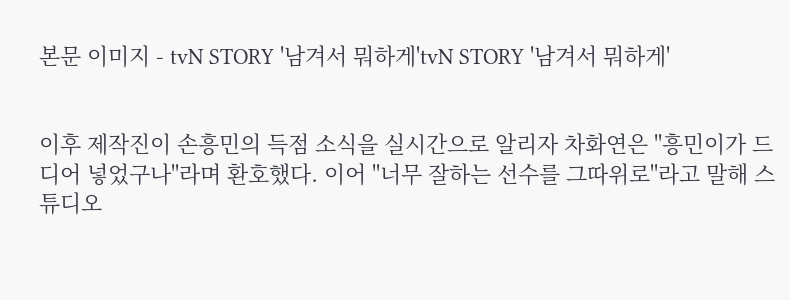본문 이미지 - tvN STORY '남겨서 뭐하게'tvN STORY '남겨서 뭐하게'


이후 제작진이 손흥민의 득점 소식을 실시간으로 알리자 차화연은 "흥민이가 드디어 넣었구나"라며 환호했다. 이어 "너무 잘하는 선수를 그따위로"라고 말해 스튜디오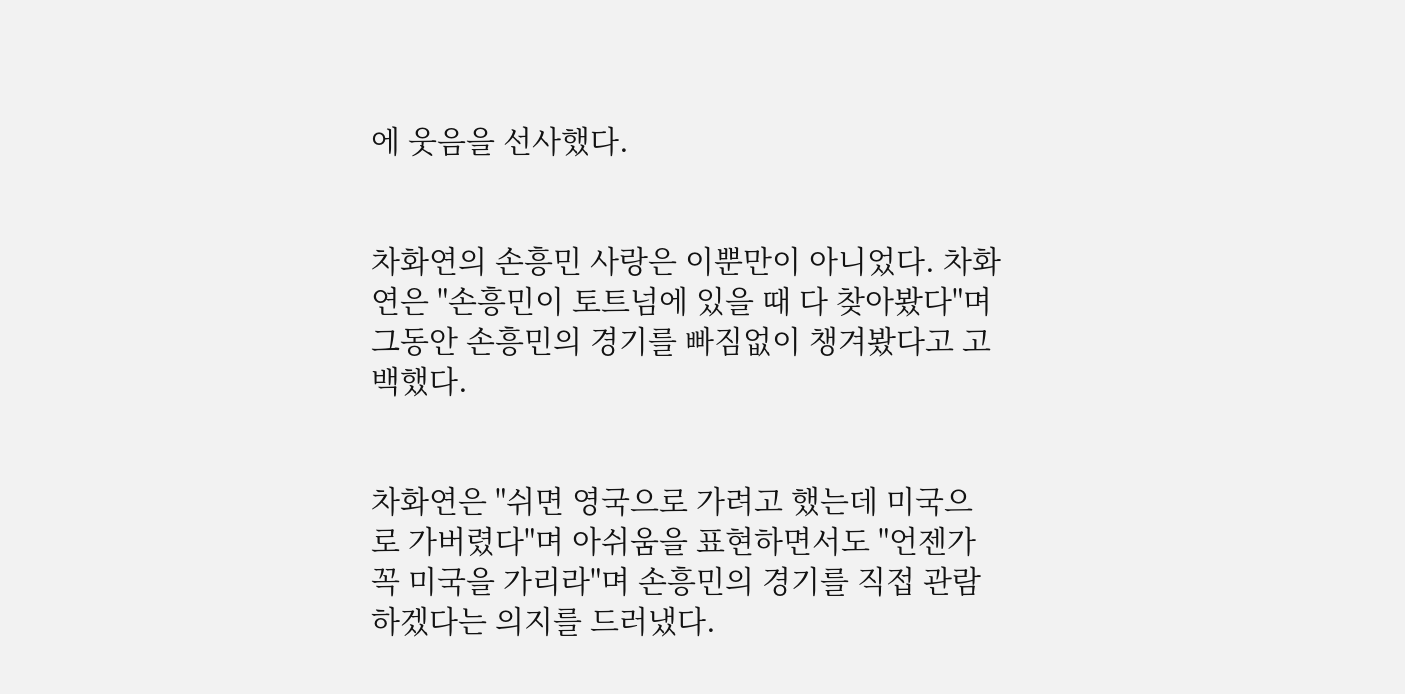에 웃음을 선사했다.


차화연의 손흥민 사랑은 이뿐만이 아니었다. 차화연은 "손흥민이 토트넘에 있을 때 다 찾아봤다"며 그동안 손흥민의 경기를 빠짐없이 챙겨봤다고 고백했다.


차화연은 "쉬면 영국으로 가려고 했는데 미국으로 가버렸다"며 아쉬움을 표현하면서도 "언젠가 꼭 미국을 가리라"며 손흥민의 경기를 직접 관람하겠다는 의지를 드러냈다.